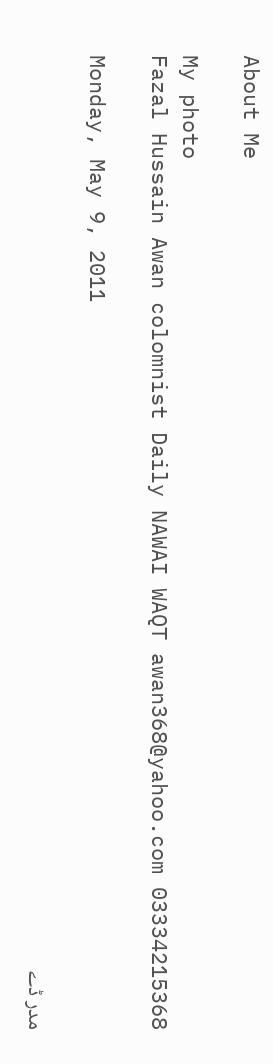About Me

My photo
Fazal Hussain Awan colomnist Daily NAWAI WAQT awan368@yahoo.com 03334215368

Monday, May 9, 2011

مدر ڈے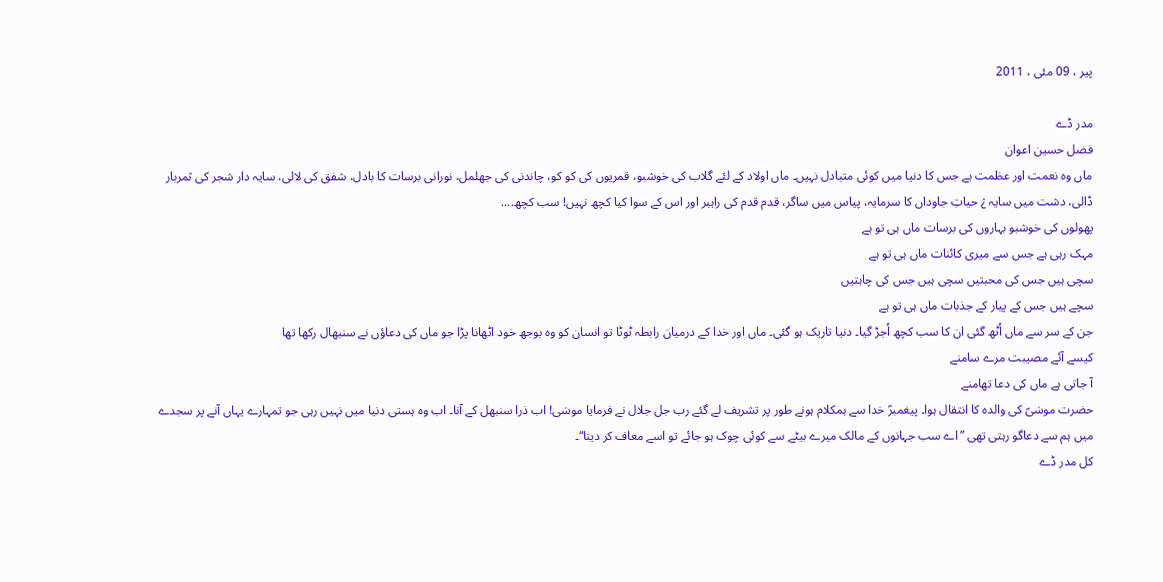پیر ، 09 مئی ، 2011

مدر ڈے
فضل حسین اعوان
ماں وہ نعمت اور عظمت ہے جس کا دنیا میں کوئی متبادل نہیں۔ ماں اولاد کے لئے گلاب کی خوشبو، قمریوں کی کو کو، چاندنی کی جھلمل، نورانی برسات کا بادل، شفق کی لالی، سایہ دار شجر کی ثمربار ڈالی، دشت میں سایہ ¿ حیاتِ جاوداں کا سرمایہ، پیاس میں ساگر، قدم قدم کی راہبر اور اس کے سوا کیا کچھ نہیں! سب کچھ....
پھولوں کی خوشبو بہاروں کی برسات ماں ہی تو ہے
مہک رہی ہے جس سے میری کائنات ماں ہی تو ہے
سچی ہیں جس کی محبتیں سچی ہیں جس کی چاہتیں
سچے ہیں جس کے پیار کے جذبات ماں ہی تو ہے
جن کے سر سے ماں اُٹھ گئی ان کا سب کچھ اُجڑ گیا۔ دنیا تاریک ہو گئی۔ ماں اور خدا کے درمیان رابطہ ٹوٹا تو انسان کو وہ بوجھ خود اٹھانا پڑا جو ماں کی دعاؤں نے سنبھال رکھا تھا
کیسے آئے مصیبت مرے سامنے
آ جاتی ہے ماں کی دعا تھامنے
حضرت موسٰیؑ کی والدہ کا انتقال ہوا۔ پیغمبرؑ خدا سے ہمکلام ہونے طور پر تشریف لے گئے رب جل جلال نے فرمایا موسٰی! اب ذرا سنبھل کے آنا۔ اب وہ ہستی دنیا میں نہیں رہی جو تمہارے یہاں آنے پر سجدے میں ہم سے دعاگو رہتی تھی ”اے سب جہانوں کے مالک میرے بیٹے سے کوئی چوک ہو جائے تو اسے معاف کر دینا“۔
کل مدر ڈے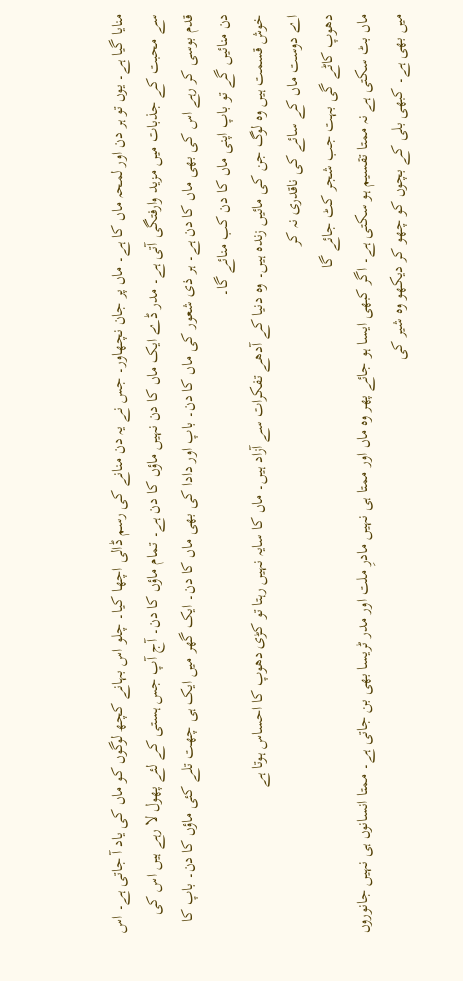منایا گیا ہے۔ یوں تو ہر دن اور لمحہ ماں کا ہے۔ ماں پر جان نچھاور۔ جس نے یہ دن منانے کی رسم ڈالی اچھا کیا۔ چلو اس بہانے کچھ لوگوں کو ماں کی یاد آ جاتی ہے۔ اس سے محبت کے جذبات میں مزید وارفتگی آتی ہے۔ مدر ڈے ایک ماں کا دن نہیں ماؤں کا دن ہے۔ تمام ماؤں کا دن۔ آج آپ جس ہستی کے لئے پھول لا رہے ہیں اس کی قدم بوسی کر رہے اس کی بھی ماں کا دن ہے۔ ہر ذی شعور کی ماں کا دن۔ باپ اور دادا کی بھی ماں کا دن۔ ایک گھر میں ایک ہی چھت تلے کئی ماؤں کا دن۔ باپ کا دن منائیں گے تو باپ اپنی ماں کا دن کب منائے گا۔
خوش قسمت ہیں وہ لوگ جن کی مائیں زندہ ہیں۔ وہ دنیا کے آدھے تفکرات سے آزاد ہیں۔ ماں کا سایہ نہیں رہتا تو کڑی دھوپ کا احساس ہوتا ہے
اے دوست ماں کے سائے کی ناقدری نہ کر
دھوپ کاٹے گی بہت جب شجر کٹ جائے گا
ماں بٹ سکتی ہے نہ ممتا تقسیم ہو سکتی ہے۔ اگر کبھی ایسا ہو جائے پھر وہ ماں اور ممتا ہی نہیں مادرِ ملت اور مدر ٹریسا بھی بن جاتی ہے۔ ممتا انسانوں ہی نہیں جانوروں میں بھی ہے۔ کبھی بلی کے بچوں کو چھو کر دیکھو وہ شیر کی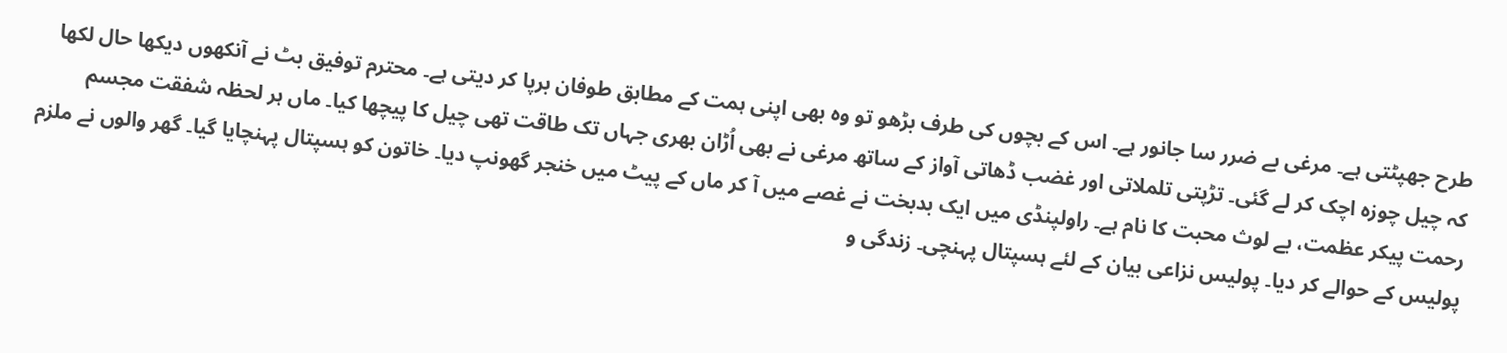طرح جھپٹتی ہے۔ مرغی بے ضرر سا جانور ہے۔ اس کے بچوں کی طرف بڑھو تو وہ بھی اپنی ہمت کے مطابق طوفان برپا کر دیتی ہے۔ محترم توفیق بٹ نے آنکھوں دیکھا حال لکھا کہ چیل چوزہ اچک کر لے گئی۔ تڑپتی تلملاتی اور غضب ڈھاتی آواز کے ساتھ مرغی نے بھی اُڑان بھری جہاں تک طاقت تھی چیل کا پیچھا کیا۔ ماں ہر لحظہ شفقت مجسم رحمت پیکر عظمت، بے لوث محبت کا نام ہے۔ راولپنڈی میں ایک بدبخت نے غصے میں آ کر ماں کے پیٹ میں خنجر گھونپ دیا۔ خاتون کو ہسپتال پہنچایا گیا۔ گھر والوں نے ملزم پولیس کے حوالے کر دیا۔ پولیس نزاعی بیان کے لئے ہسپتال پہنچی۔ زندگی و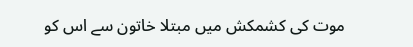موت کی کشمکش میں مبتلا خاتون سے اس کو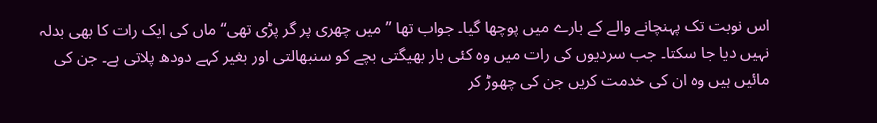اس نوبت تک پہنچانے والے کے بارے میں پوچھا گیا۔ جواب تھا ”میں چھری پر گر پڑی تھی“ ماں کی ایک رات کا بھی بدلہ نہیں دیا جا سکتا۔ جب سردیوں کی رات میں وہ کئی بار بھیگتی بچے کو سنبھالتی اور بغیر کہے دودھ پلاتی ہے۔ جن کی مائیں ہیں وہ ان کی خدمت کریں جن کی چھوڑ کر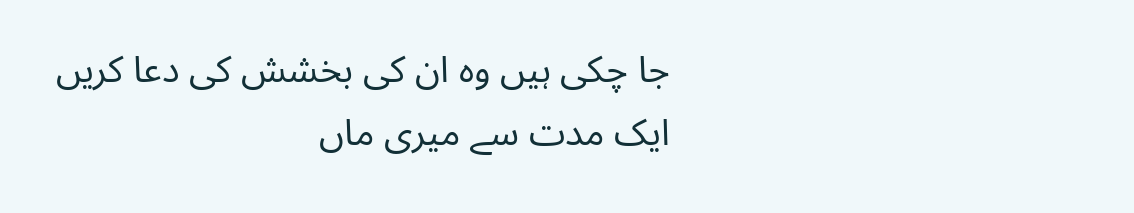جا چکی ہیں وہ ان کی بخشش کی دعا کریں
ایک مدت سے میری ماں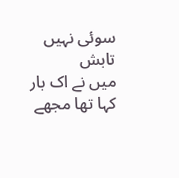سوئی نہیں تابش
میں نے اک بار کہا تھا مجھے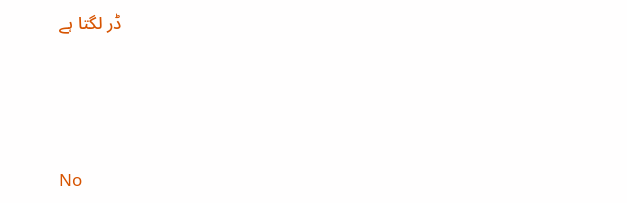ڈر لگتا ہے




No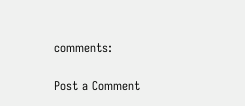comments:

Post a Comment